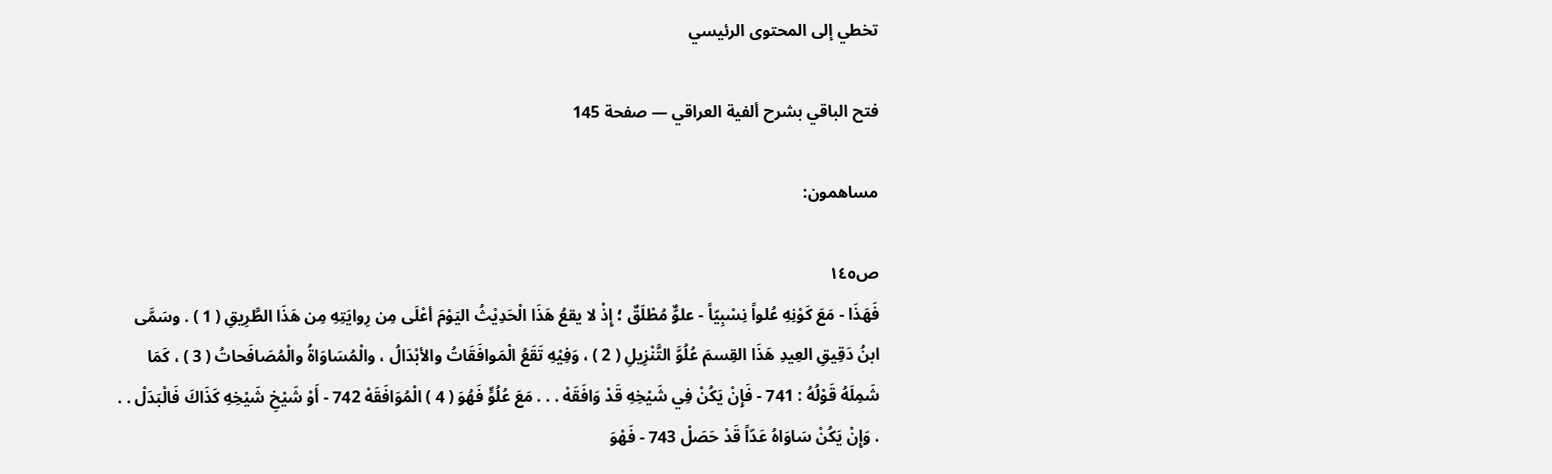تخطي إلى المحتوى الرئيسي

فتح الباقي بشرح ألفية العراقي — صفحة 145

مساهمون:

ص١٤٥
فَهَذَا - مَعَ كَوْنِهِ عُلواً نِسْبِيّاً - علوٌّ مُطْلَقٌ ؛ إِذْ لا يقعُ هَذَا الْحَدِيْثُ اليَوْمَ أعْلَى مِن رِوايَتِهِ مِن هَذَا الطَّرِيقِ ( 1 ) . وسَمَّى ابنُ دَقِيقِ العِيدِ هَذَا القِسمَ عُلُوَّ التَّنْزِيلِ ( 2 ) ، وَفِيْهِ تَقَعُ الْمَوافَقَاتُ والأبْدَالُ ، والْمُسَاوَاةُ والْمُصَافَحاتُ ( 3 ) ، كَمَا شَمِلَهُ قَوْلُهُ : 741 - فَإِنْ يَكُنْ فِي شَيْخِهِ قَدْ وَافَقَهْ . . . مَعَ عُلُوٍّ فَهُوَ ( 4 ) الْمُوَافَقَهْ 742 - أَوْ شَيْخِ شَيْخِهِ كَذَاكَ فَالْبَدَلْ . . . وَإِنْ يَكُنْ سَاوَاهُ عَدّاً قَدْ حَصَلْ 743 - فَهْوَ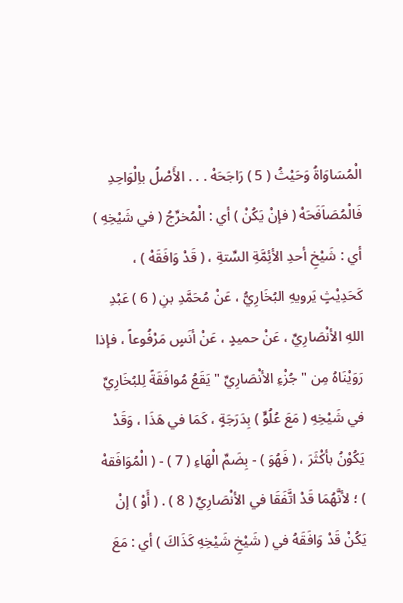الْمُسَاوَاةُ وَحَيْثُ ( 5 ) رَاجَحَهْ . . . الأَصْلُ باِلْوَاحِدِ فَالْمُصَاَفَحَهْ ( فإنْ يَكُنْ ) أي : الْمُخرِّجُ ( في شَيْخِهِ ) أي : شَيْخِ أحدِ الأئِمَّةِ السِّتةِ ، ( قَدْ وَافَقَهْ ) ، كَحَدِيْثٍ يَرويهِ البُخَارِيُّ ، عَنْ مُحَمَّدِ بنِ ( 6 ) عَبْدِ اللهِ الأنْصَارِيِّ ، عَنْ حميدٍ ، عَنْ أنَسٍ مَرْفُوعاً ، فإذا رَوَيْنَاهُ مِن " جُزْءِ الأنْصَارِيِّ " يَقَعُ مُوافَقَةً لِلبُخَارِيِّ في شَيْخِهِ ( مَعَ عُلُوٍّ ) بِدَرَجَةٍ ، كَمَا في هَذَا ، وَقَدْ يَكُوْنُ بأكْثَرَ ، ( فَهُوَ ) - بِضَمِّ الْهَاءِ ( 7 ) - ( الْمُوَافَقهْ ) ؛ لأنَّهُمَا قَدْ اتَّفَقَا في الأنْصَارِيِّ ( 8 ) . ( أَوْ ) إنْ يَكُنْ قَدْ وَافَقَهُ في ( شَيْخِ شَيْخِهِ كَذَاكَ ) أي : مَعَ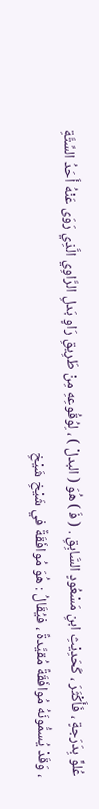عُلوٍّ بِدَرَجةٍ ، فَأَكْثَرَ ، كَحَدِيْثِ ابنِ مَسْعُودٍ السَّابِقِ . ( ف‍َ ) هُوَ ( البدلْ ) ، لِوُقُوعِهِ مِنْ طَرِيقِ رَاوٍ بَدلِ الرَّاوِي الَّذِي رَوَى عَنْهُ أَحَدُ السِّتَّةِ ، وَقَدْ يُسمُّونَهُ مُوافَقَةً مُقيَّدةً ، فيُقَالُ : هُوَ مُوافَقَةٌ في شَيْخِ شَيْخِ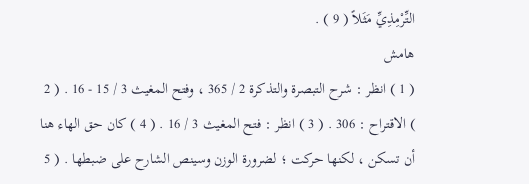التِّرْمِذِيِّ مَثَلاً ( 9 ) .
هامش
( 1 ) انظر : شرح التبصرة والتذكرة 2 / 365 ، وفتح المغيث 3 / 15 - 16 . ( 2 ) الاقتراح : 306 . ( 3 ) انظر : فتح المغيث 3 / 16 . ( 4 ) كان حق الهاء هنا أن تسكن ، لكنها حركت ؛ لضرورة الوزن وسينص الشارح على ضبطها . ( 5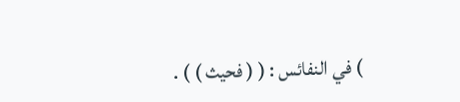) في النفائس : ( ( فحيث ) ) .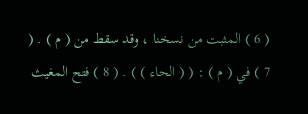( 6 ) المثبت من نسخنا ، وقد سقط من ( م ) . ( 7 ) في ( م ) : ( ( الحاء ) ) . ( 8 ) فتح المغيث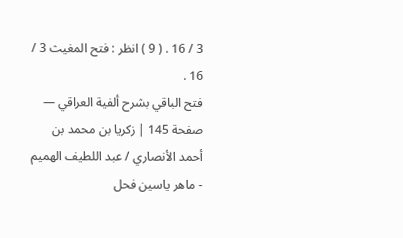3 / 16 . ( 9 ) انظر : فتح المغيث 3 / 16 .
فتح الباقي بشرح ألفية العراقي — صفحة 145 | زكريا بن محمد بن أحمد الأنصاري / عبد اللطيف الهميم - ماهر ياسين فحل